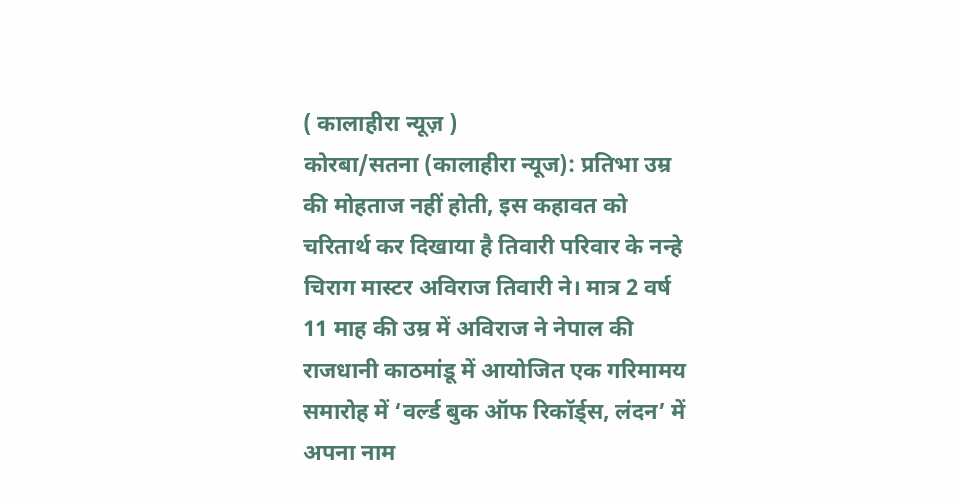( कालाहीरा न्यूज़ )
कोरबा/सतना (कालाहीरा न्यूज): प्रतिभा उम्र की मोहताज नहीं होती, इस कहावत को चरितार्थ कर दिखाया है तिवारी परिवार के नन्हे चिराग मास्टर अविराज तिवारी ने। मात्र 2 वर्ष 11 माह की उम्र में अविराज ने नेपाल की राजधानी काठमांडू में आयोजित एक गरिमामय समारोह में ‘वर्ल्ड बुक ऑफ रिकॉर्ड्स, लंदन’ में अपना नाम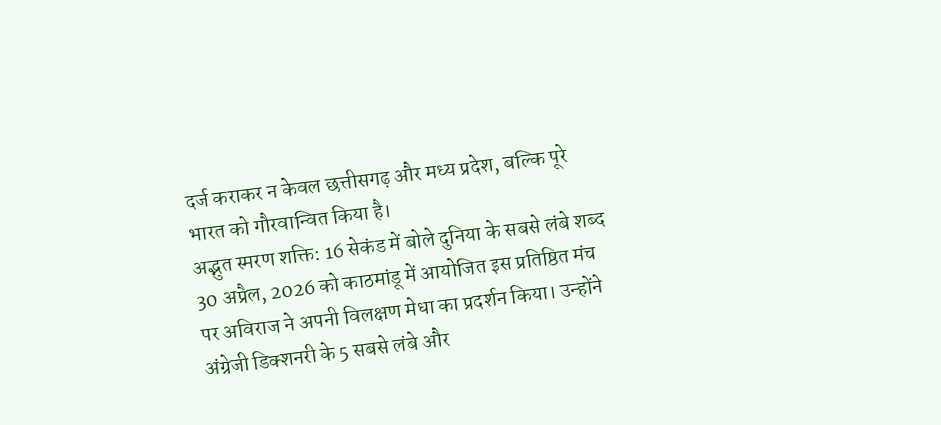दर्ज कराकर न केवल छत्तीसगढ़ और मध्य प्रदेश, बल्कि पूरे भारत को गौरवान्वित किया है।
अद्भुत स्मरण शक्ति: 16 सेकंड में बोले दुनिया के सबसे लंबे शब्द
30 अप्रैल, 2026 को काठमांडू में आयोजित इस प्रतिष्ठित मंच पर अविराज ने अपनी विलक्षण मेधा का प्रदर्शन किया। उन्होंने अंग्रेजी डिक्शनरी के 5 सबसे लंबे और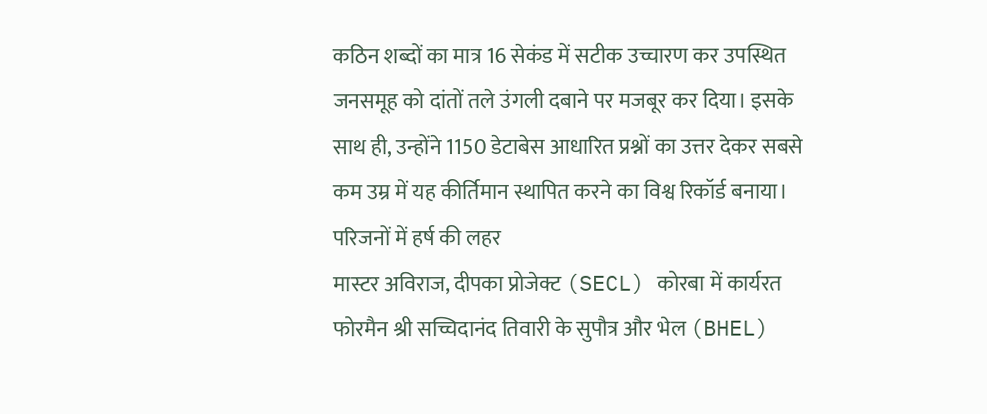कठिन शब्दों का मात्र 16 सेकंड में सटीक उच्चारण कर उपस्थित जनसमूह को दांतों तले उंगली दबाने पर मजबूर कर दिया। इसके साथ ही, उन्होंने 1150 डेटाबेस आधारित प्रश्नों का उत्तर देकर सबसे कम उम्र में यह कीर्तिमान स्थापित करने का विश्व रिकॉर्ड बनाया।
परिजनों में हर्ष की लहर
मास्टर अविराज, दीपका प्रोजेक्ट (SECL) कोरबा में कार्यरत फोरमैन श्री सच्चिदानंद तिवारी के सुपौत्र और भेल (BHEL)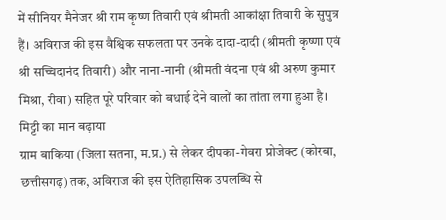में सीनियर मैनेजर श्री राम कृष्ण तिवारी एवं श्रीमती आकांक्षा तिवारी के सुपुत्र हैं। अविराज की इस वैश्विक सफलता पर उनके दादा-दादी (श्रीमती कृष्णा एवं श्री सच्चिदानंद तिवारी) और नाना-नानी (श्रीमती वंदना एवं श्री अरुण कुमार मिश्रा, रीवा) सहित पूरे परिवार को बधाई देने वालों का तांता लगा हुआ है।
मिट्टी का मान बढ़ाया
ग्राम बाकिया (जिला सतना, म.प्र.) से लेकर दीपका-गेवरा प्रोजेक्ट (कोरबा, छत्तीसगढ़) तक, अविराज की इस ऐतिहासिक उपलब्धि से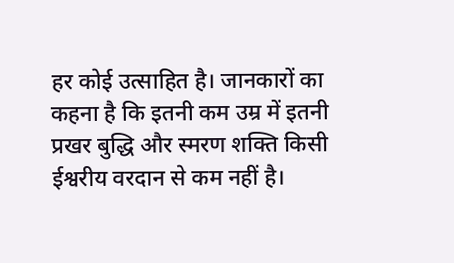हर कोई उत्साहित है। जानकारों का कहना है कि इतनी कम उम्र में इतनी प्रखर बुद्धि और स्मरण शक्ति किसी ईश्वरीय वरदान से कम नहीं है।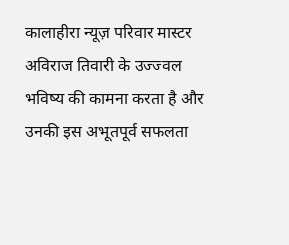कालाहीरा न्यूज़ परिवार मास्टर अविराज तिवारी के उज्ज्वल भविष्य की कामना करता है और उनकी इस अभूतपूर्व सफलता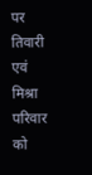पर तिवारी एवं मिश्रा परिवार को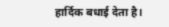हार्दिक बधाई देता है।